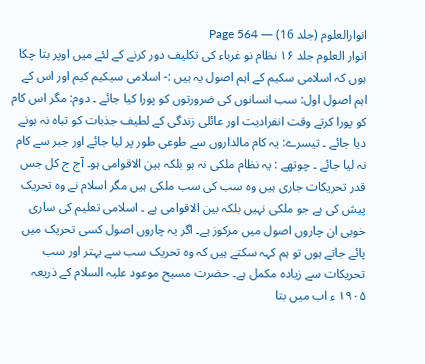انوارالعلوم (جلد 16) — Page 564
انوار العلوم جلد ۱۶ نظام نو غرباء کی تکلیف دور کرنے کے لئے میں اوپر بتا چکا ہوں کہ اسلامی سکیم کے اہم اصول یہ ہیں :- اسلامی سیکیم کیم اور اس کے اہم اصول اول: سب انسانوں کی ضرورتوں کو پورا کیا جائے ۔ دوم: مگر اس کام کو پورا کرتے وقت انفرادیت اور عائلی زندگی کے لطیف جذبات کو تباہ نہ ہونے دیا جائے ۔ تیسرے: یہ کام مالداروں سے طوعی طور پر لیا جائے اور جبر سے کام نہ لیا جائے ۔ چوتھے : یہ نظام ملکی نہ ہو بلکہ بین الاقوامی ہو۔ آج ج کل جس قدر تحریکات جاری ہیں وہ سب کی سب ملکی ہیں مگر اسلام نے وہ تحریک پیش کی ہے جو ملکی نہیں بلکہ بین الاقوامی ہے ۔ اسلامی تعلیم کی ساری خوبی ان چاروں اصول میں مرکوز ہے۔ اگر یہ چاروں اصول کسی تحریک میں پائے جاتے ہوں تو ہم کہہ سکتے ہیں کہ وہ تحریک سب سے بہتر اور سب تحریکات سے زیادہ مکمل ہے۔ حضرت مسیح موعود علیہ السلام کے ذریعہ ۱۹۰۵ ء اب میں بتا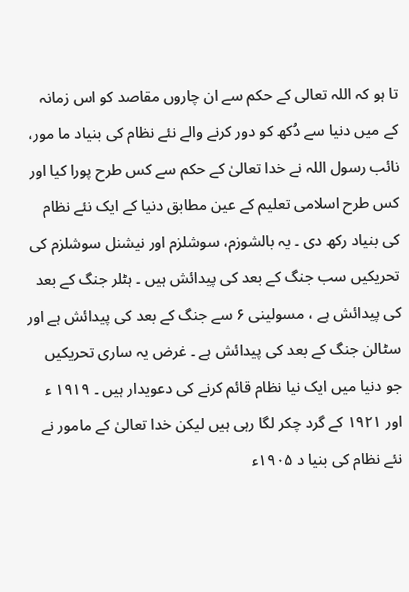تا ہو کہ اللہ تعالی کے حکم سے ان چاروں مقاصد کو اس زمانہ کے میں دنیا سے دُکھ کو دور کرنے والے نئے نظام کی بنیاد ما مور، نائب رسول اللہ نے خدا تعالیٰ کے حکم سے کس طرح پورا کیا اور کس طرح اسلامی تعلیم کے عین مطابق دنیا کے ایک نئے نظام کی بنیاد رکھ دی ۔ یہ بالشوزم، سوشلزم اور نیشنل سوشلزم کی تحریکیں سب جنگ کے بعد کی پیدائش ہیں ۔ ہٹلر جنگ کے بعد کی پیدائش ہے ، مسولینی ۶ سے جنگ کے بعد کی پیدائش ہے اور سٹالن جنگ کے بعد کی پیدائش ہے ۔ غرض یہ ساری تحریکیں جو دنیا میں ایک نیا نظام قائم کرنے کی دعویدار ہیں ۔ ۱۹۱۹ ء اور ۱۹۲۱ کے گرد چکر لگا رہی ہیں لیکن خدا تعالیٰ کے مامور نے نئے نظام کی بنیا د ۱۹۰۵ء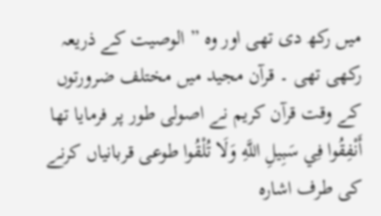میں رکھ دی تھی اور وہ ” الوصیت کے ذریعہ رکھی تھی ۔ قرآن مجید میں مختلف ضرورتوں کے وقت قرآن کریم نے اصولی طور پر فرمایا تھا أَنْفِقُوا فِي سَبِيلِ اللَّهِ وَلَا تُلْقُوا طوعی قربانیاں کرنے کی طرف اشاره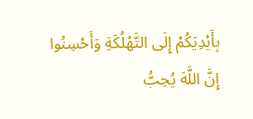بِأَيْدِيَكُمْ إِلَى التَّهْلُكَةِ وَأَحْسِنُوا إِنَّ اللَّهَ يُحِبُّ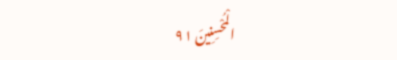الْمُحْسِنِينَ ۹۱